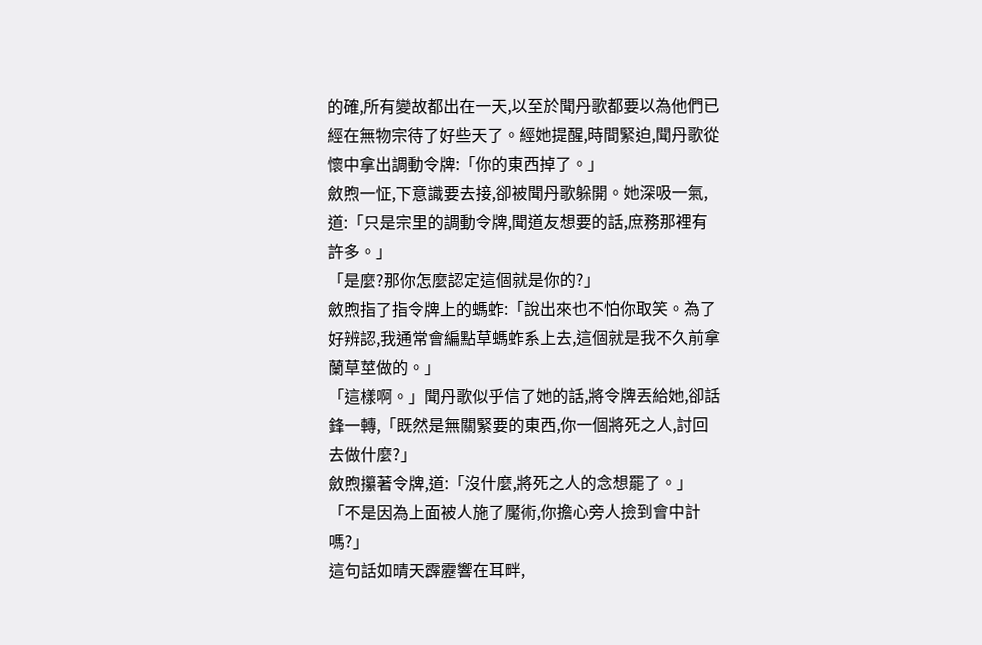的確,所有變故都出在一天,以至於聞丹歌都要以為他們已經在無物宗待了好些天了。經她提醒,時間緊迫,聞丹歌從懷中拿出調動令牌:「你的東西掉了。」
斂煦一怔,下意識要去接,卻被聞丹歌躲開。她深吸一氣,道:「只是宗里的調動令牌,聞道友想要的話,庶務那裡有許多。」
「是麼?那你怎麼認定這個就是你的?」
斂煦指了指令牌上的螞蚱:「說出來也不怕你取笑。為了好辨認,我通常會編點草螞蚱系上去,這個就是我不久前拿蘭草莖做的。」
「這樣啊。」聞丹歌似乎信了她的話,將令牌丟給她,卻話鋒一轉,「既然是無關緊要的東西,你一個將死之人,討回去做什麼?」
斂煦攥著令牌,道:「沒什麼,將死之人的念想罷了。」
「不是因為上面被人施了魘術,你擔心旁人撿到會中計嗎?」
這句話如晴天霹靂響在耳畔,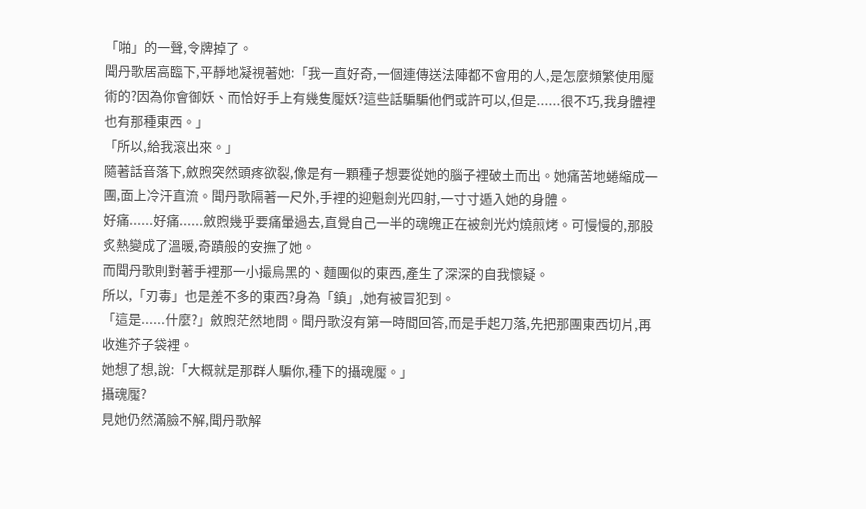「啪」的一聲,令牌掉了。
聞丹歌居高臨下,平靜地凝視著她:「我一直好奇,一個連傳送法陣都不會用的人,是怎麼頻繁使用魘術的?因為你會御妖、而恰好手上有幾隻魘妖?這些話騙騙他們或許可以,但是......很不巧,我身體裡也有那種東西。」
「所以,給我滾出來。」
隨著話音落下,斂煦突然頭疼欲裂,像是有一顆種子想要從她的腦子裡破土而出。她痛苦地蜷縮成一團,面上冷汗直流。聞丹歌隔著一尺外,手裡的迎魁劍光四射,一寸寸遁入她的身體。
好痛......好痛......斂煦幾乎要痛暈過去,直覺自己一半的魂魄正在被劍光灼燒煎烤。可慢慢的,那股炙熱變成了溫暖,奇蹟般的安撫了她。
而聞丹歌則對著手裡那一小撮烏黑的、麵團似的東西,產生了深深的自我懷疑。
所以,「刃毒」也是差不多的東西?身為「鎮」,她有被冒犯到。
「這是......什麼?」斂煦茫然地問。聞丹歌沒有第一時間回答,而是手起刀落,先把那團東西切片,再收進芥子袋裡。
她想了想,說:「大概就是那群人騙你,種下的攝魂魘。」
攝魂魘?
見她仍然滿臉不解,聞丹歌解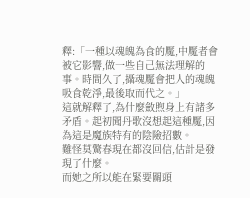釋:「一種以魂魄為食的魘,中魘者會被它影響,做一些自己無法理解的事。時間久了,攝魂魘會把人的魂魄吸食乾淨,最後取而代之。」
這就解釋了,為什麼斂煦身上有諸多矛盾。起初聞丹歌沒想起這種魘,因為這是魔族特有的陰險招數。
難怪莫驚春現在都沒回信,估計是發現了什麼。
而她之所以能在緊要關頭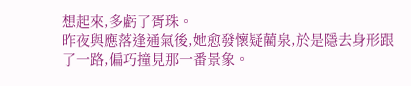想起來,多虧了胥珠。
昨夜與應落逢通氣後,她愈發懷疑藺泉,於是隱去身形跟了一路,偏巧撞見那一番景象。